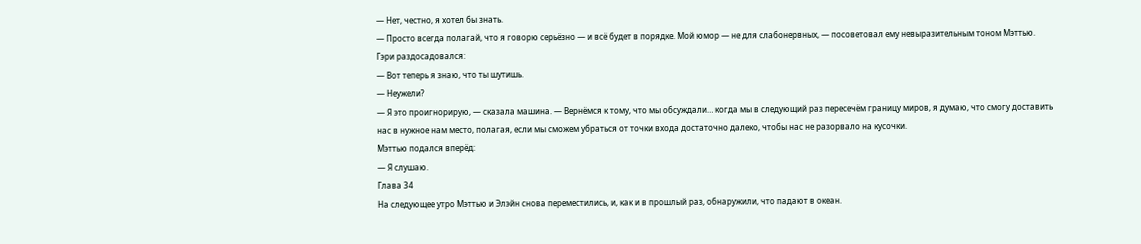— Нет, честно, я хотел бы знать.
— Просто всегда полагай, что я говорю серьёзно — и всё будет в порядке. Мой юмор — не для слабонервных, — посоветовал ему невыразительным тоном Мэттью.
Гэри раздосадовался:
— Вот теперь я знаю, что ты шутишь.
— Неужели?
— Я это проигнорирую, — сказала машина. — Вернёмся к тому, что мы обсуждали… когда мы в следующий раз пересечём границу миров, я думаю, что смогу доставить нас в нужное нам место, полагая, если мы сможем убраться от точки входа достаточно далеко, чтобы нас не разорвало на кусочки.
Мэттью подался вперёд:
— Я слушаю.
Глава 34
На следующее утро Мэттью и Элэйн снова переместились, и, как и в прошлый раз, обнаружили, что падают в океан.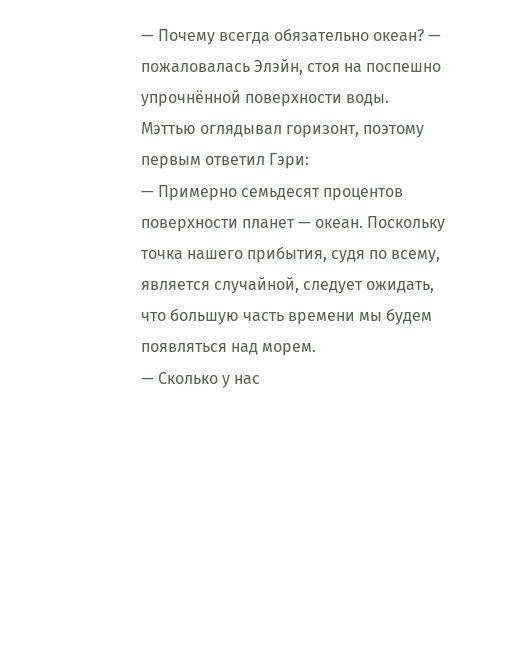— Почему всегда обязательно океан? — пожаловалась Элэйн, стоя на поспешно упрочнённой поверхности воды.
Мэттью оглядывал горизонт, поэтому первым ответил Гэри:
— Примерно семьдесят процентов поверхности планет — океан. Поскольку точка нашего прибытия, судя по всему, является случайной, следует ожидать, что большую часть времени мы будем появляться над морем.
— Сколько у нас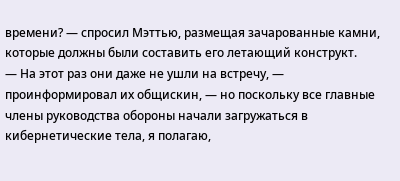времени? — спросил Мэттью, размещая зачарованные камни, которые должны были составить его летающий конструкт.
— На этот раз они даже не ушли на встречу, — проинформировал их общискин, — но поскольку все главные члены руководства обороны начали загружаться в кибернетические тела, я полагаю,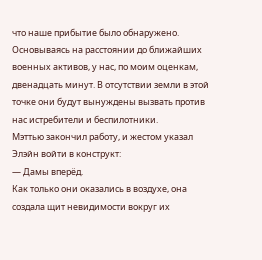что наше прибытие было обнаружено. Основываясь на расстоянии до ближайших военных активов, у нас, по моим оценкам, двенадцать минут. В отсутствии земли в этой точке они будут вынуждены вызвать против нас истребители и беспилотники.
Мэттью закончил работу, и жестом указал Элэйн войти в конструкт:
— Дамы вперёд.
Как только они оказались в воздухе, она создала щит невидимости вокруг их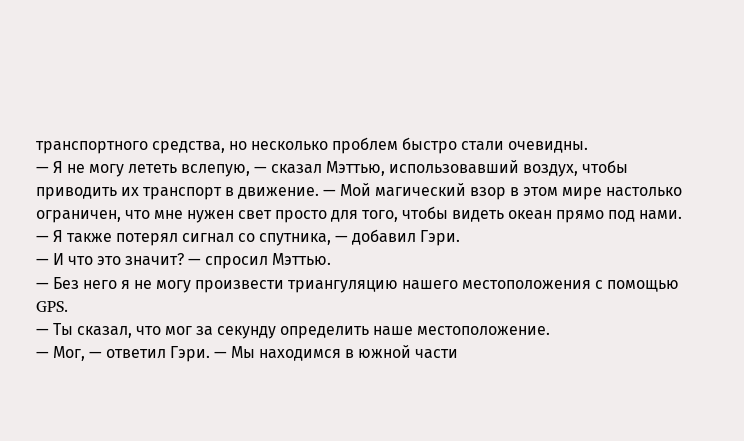транспортного средства, но несколько проблем быстро стали очевидны.
— Я не могу лететь вслепую, — сказал Мэттью, использовавший воздух, чтобы приводить их транспорт в движение. — Мой магический взор в этом мире настолько ограничен, что мне нужен свет просто для того, чтобы видеть океан прямо под нами.
— Я также потерял сигнал со спутника, — добавил Гэри.
— И что это значит? — спросил Мэттью.
— Без него я не могу произвести триангуляцию нашего местоположения с помощью GPS.
— Ты сказал, что мог за секунду определить наше местоположение.
— Мог, — ответил Гэри. — Мы находимся в южной части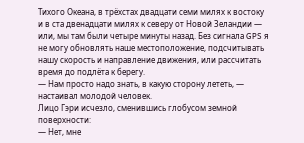Тихого Океана, в трёхстах двадцати семи милях к востоку и в ста двенадцати милях к северу от Новой Зеландии — или, мы там были четыре минуты назад. Без сигнала GPS я не могу обновлять наше местоположение, подсчитывать нашу скорость и направление движения, или рассчитать время до подлёта к берегу.
— Нам просто надо знать, в какую сторону лететь, — настаивал молодой человек.
Лицо Гэри исчезло, сменившись глобусом земной поверхности:
— Нет, мне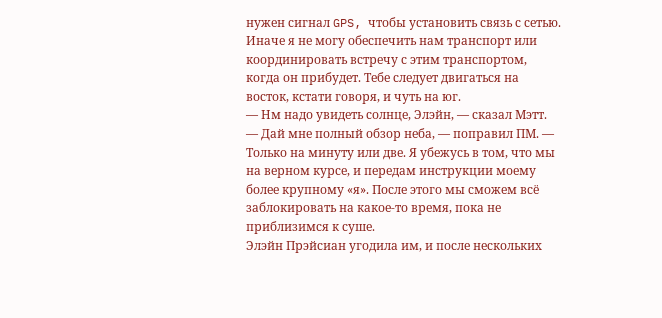нужен сигнал GPS, чтобы установить связь с сетью. Иначе я не могу обеспечить нам транспорт или координировать встречу с этим транспортом, когда он прибудет. Тебе следует двигаться на восток, кстати говоря, и чуть на юг.
— Нм надо увидеть солнце, Элэйн, — сказал Мэтт.
— Дай мне полный обзор неба, — поправил ПМ. — Только на минуту или две. Я убежусь в том, что мы на верном курсе, и передам инструкции моему более крупному «я». После этого мы сможем всё заблокировать на какое-то время, пока не приблизимся к суше.
Элэйн Прэйсиан угодила им, и после нескольких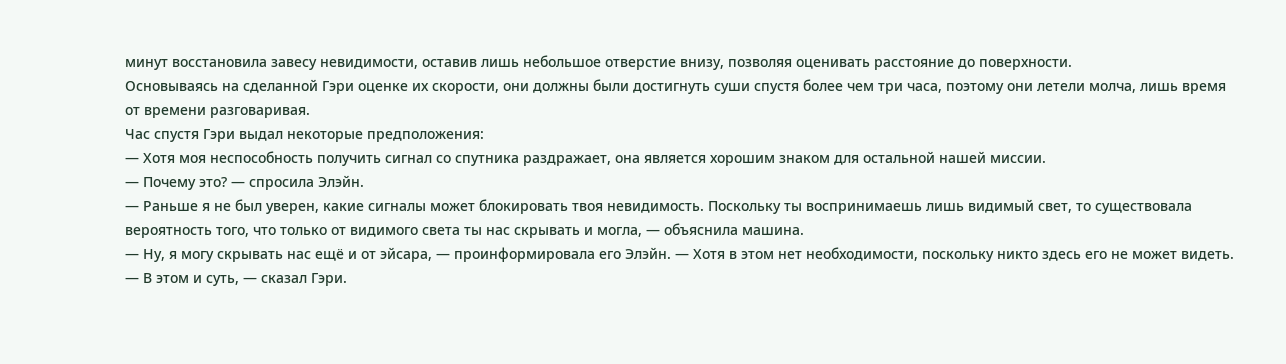минут восстановила завесу невидимости, оставив лишь небольшое отверстие внизу, позволяя оценивать расстояние до поверхности.
Основываясь на сделанной Гэри оценке их скорости, они должны были достигнуть суши спустя более чем три часа, поэтому они летели молча, лишь время от времени разговаривая.
Час спустя Гэри выдал некоторые предположения:
— Хотя моя неспособность получить сигнал со спутника раздражает, она является хорошим знаком для остальной нашей миссии.
— Почему это? — спросила Элэйн.
— Раньше я не был уверен, какие сигналы может блокировать твоя невидимость. Поскольку ты воспринимаешь лишь видимый свет, то существовала вероятность того, что только от видимого света ты нас скрывать и могла, — объяснила машина.
— Ну, я могу скрывать нас ещё и от эйсара, — проинформировала его Элэйн. — Хотя в этом нет необходимости, поскольку никто здесь его не может видеть.
— В этом и суть, — сказал Гэри.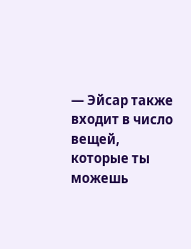— Эйсар также входит в число вещей, которые ты можешь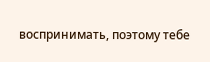воспринимать, поэтому тебе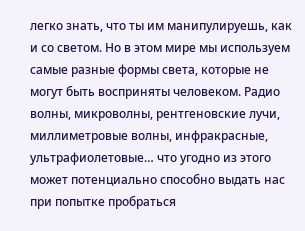легко знать, что ты им манипулируешь, как и со светом. Но в этом мире мы используем самые разные формы света, которые не могут быть восприняты человеком. Радио волны, микроволны, рентгеновские лучи, миллиметровые волны, инфракрасные, ультрафиолетовые… что угодно из этого может потенциально способно выдать нас при попытке пробраться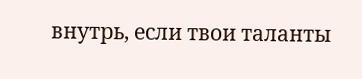внутрь, если твои таланты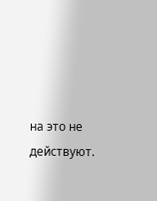на это не действуют.